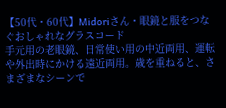【50代・60代】Midoriさん・眼鏡と服をつなぐおしゃれなグラスコード
手元用の老眼鏡、日常使い用の中近両用、運転や外出時にかける遠近両用。歳を重ねると、さまざまなシーンで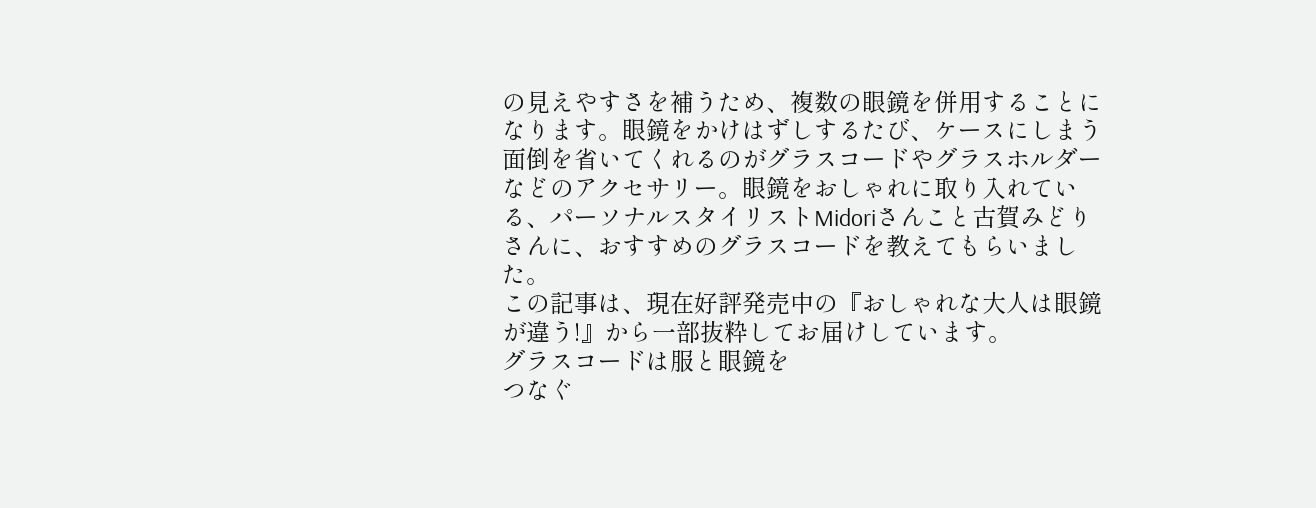の見えやすさを補うため、複数の眼鏡を併用することになります。眼鏡をかけはずしするたび、ケースにしまう面倒を省いてくれるのがグラスコードやグラスホルダーなどのアクセサリー。眼鏡をおしゃれに取り入れている、パーソナルスタイリストMidoriさんこと古賀みどりさんに、おすすめのグラスコードを教えてもらいました。
この記事は、現在好評発売中の『おしゃれな大人は眼鏡が違う!』から一部抜粋してお届けしています。
グラスコードは服と眼鏡を
つなぐ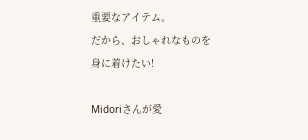重要なアイテム。
だから、おしゃれなものを
身に着けたい!

Midoriさんが愛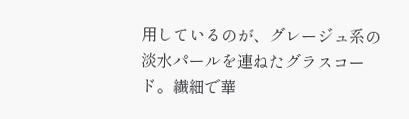用しているのが、グレージュ系の淡水パールを連ねたグラスコード。繊細で華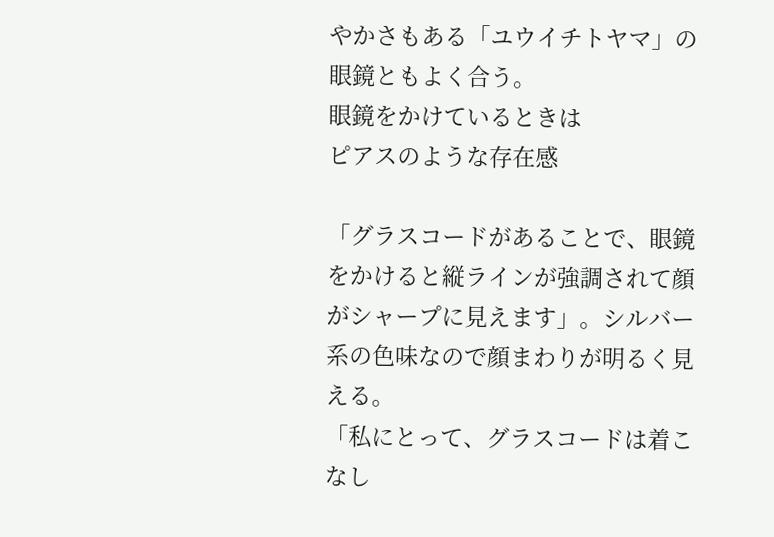やかさもある「ユウイチトヤマ」の眼鏡ともよく合う。
眼鏡をかけているときは
ピアスのような存在感

「グラスコードがあることで、眼鏡をかけると縦ラインが強調されて顔がシャープに見えます」。シルバー系の色味なので顔まわりが明るく見える。
「私にとって、グラスコードは着こなし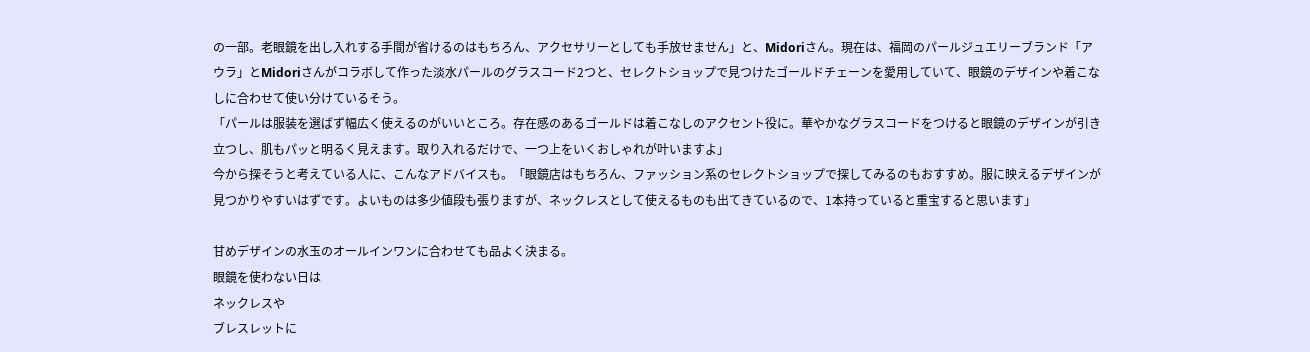の一部。老眼鏡を出し入れする手間が省けるのはもちろん、アクセサリーとしても手放せません」と、Midoriさん。現在は、福岡のパールジュエリーブランド「アウラ」とMidoriさんがコラボして作った淡水パールのグラスコード2つと、セレクトショップで見つけたゴールドチェーンを愛用していて、眼鏡のデザインや着こなしに合わせて使い分けているそう。
「パールは服装を選ばず幅広く使えるのがいいところ。存在感のあるゴールドは着こなしのアクセント役に。華やかなグラスコードをつけると眼鏡のデザインが引き立つし、肌もパッと明るく見えます。取り入れるだけで、一つ上をいくおしゃれが叶いますよ」
今から探そうと考えている人に、こんなアドバイスも。「眼鏡店はもちろん、ファッション系のセレクトショップで探してみるのもおすすめ。服に映えるデザインが見つかりやすいはずです。よいものは多少値段も張りますが、ネックレスとして使えるものも出てきているので、1本持っていると重宝すると思います」

甘めデザインの水玉のオールインワンに合わせても品よく決まる。
眼鏡を使わない日は
ネックレスや
ブレスレットに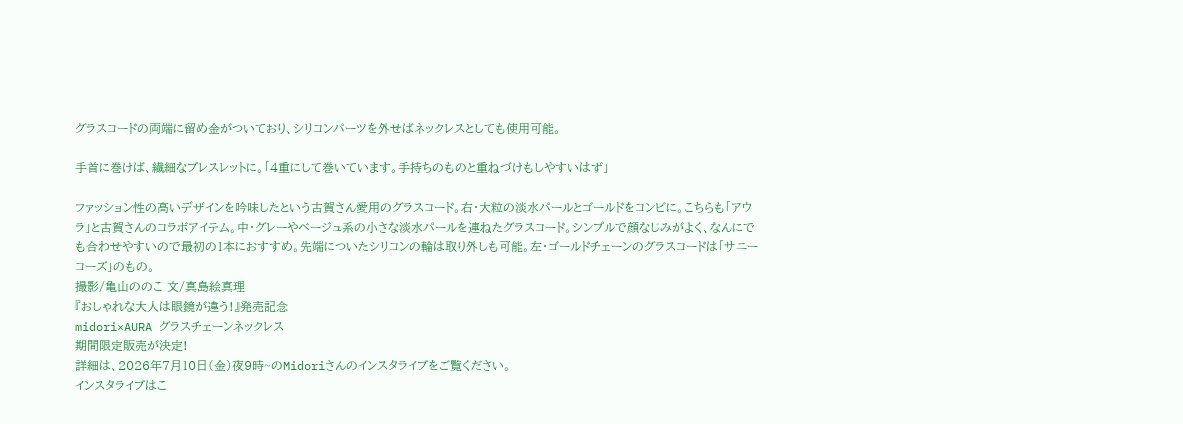グラスコードの両端に留め金がついており、シリコンパーツを外せばネックレスとしても使用可能。

手首に巻けば、繊細なブレスレットに。「4重にして巻いています。手持ちのものと重ねづけもしやすいはず」

ファッション性の高いデザインを吟味したという古賀さん愛用のグラスコード。右・大粒の淡水パールとゴールドをコンビに。こちらも「アウラ」と古賀さんのコラボアイテム。中・グレーやベージュ系の小さな淡水パールを連ねたグラスコード。シンプルで顔なじみがよく、なんにでも合わせやすいので最初の1本におすすめ。先端についたシリコンの輪は取り外しも可能。左・ゴールドチェーンのグラスコードは「サニーコーズ」のもの。
撮影/亀山ののこ 文/真島絵真理
『おしゃれな大人は眼鏡が違う!』発売記念
midori×AURA グラスチェーンネックレス
期間限定販売が決定!
詳細は、2026年7月10日(金)夜9時~のMidoriさんのインスタライブをご覧ください。
インスタライブはこ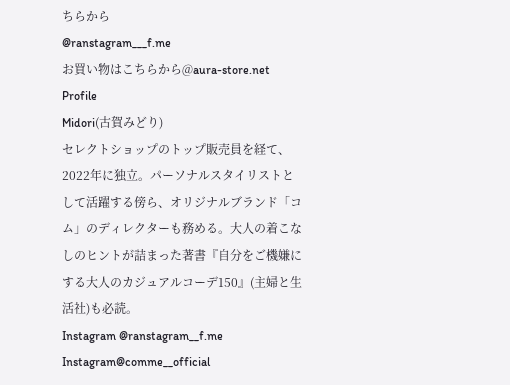ちらから
@ranstagram___f.me
お買い物はこちらから@aura-store.net
Profile
Midori(古賀みどり)
セレクトショップのトップ販売員を経て、2022年に独立。パーソナルスタイリストとして活躍する傍ら、オリジナルブランド「コム」のディレクターも務める。大人の着こなしのヒントが詰まった著書『自分をご機嫌にする大人のカジュアルコーデ150』(主婦と生活社)も必読。
Instagram @ranstagram__f.me
Instagram@comme__official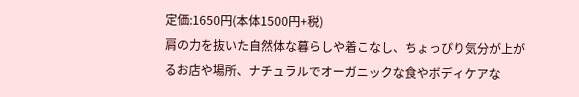定価:1650円(本体1500円+税)
肩の力を抜いた自然体な暮らしや着こなし、ちょっぴり気分が上がるお店や場所、ナチュラルでオーガニックな食やボディケアな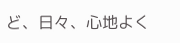ど、日々、心地よく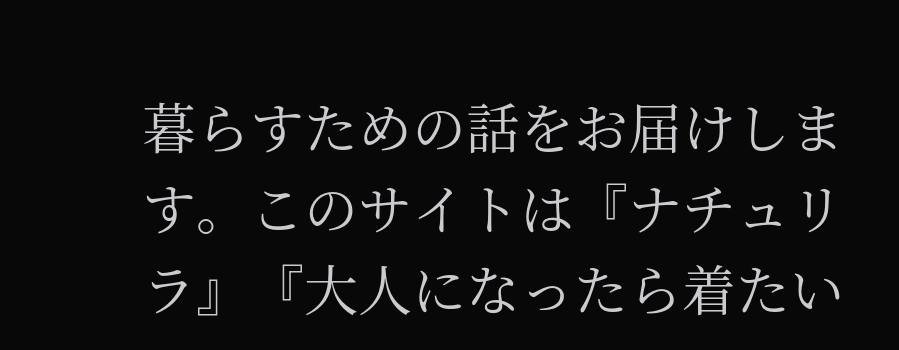暮らすための話をお届けします。このサイトは『ナチュリラ』『大人になったら着たい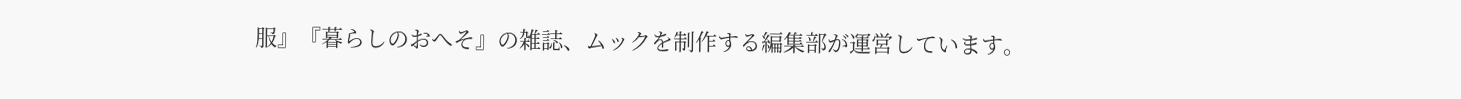服』『暮らしのおへそ』の雑誌、ムックを制作する編集部が運営しています。